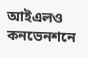আইএলও কনভেনশনে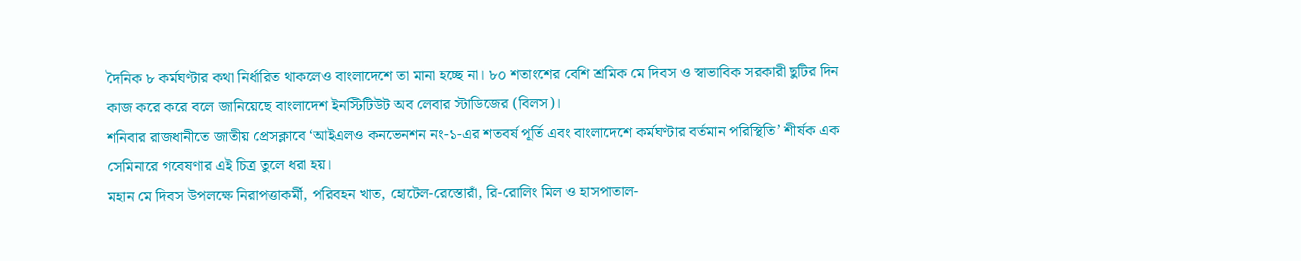দৈনিক ৮ কর্মঘণ্টার কথা নির্ধারিত থাকলেও বাংলাদেশে তা মানা হচ্ছে না। ৮০ শতাংশের বেশি শ্রমিক মে দিবস ও স্বাভাবিক সরকারী ছুটির দিন কাজ করে করে বলে জানিয়েছে বাংলাদেশ ইনস্টিটিউট অব লেবার স্টাডিজের (বিলস)।
শনিবার রাজধানীতে জাতীয় প্রেসক্লাবে ‘আইএলও কনভেনশন নং-১-এর শতবর্ষ পূর্তি এবং বাংলাদেশে কর্মঘণ্টার বর্তমান পরিস্থিতি’ শীর্ষক এক সেমিনারে গবেষণার এই চিত্র তুলে ধরা হয়।
মহান মে দিবস উপলক্ষে নিরাপত্তাকর্মী, পরিবহন খাত, হোটেল-রেস্তোরাঁ, রি-রোলিং মিল ও হাসপাতাল-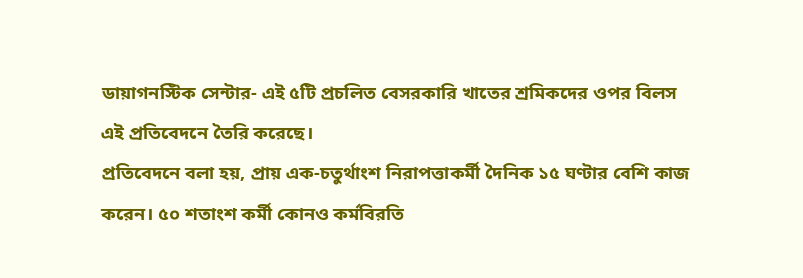ডায়াগনস্টিক সেন্টার- এই ৫টি প্রচলিত বেসরকারি খাতের শ্রমিকদের ওপর বিলস এই প্রতিবেদনে তৈরি করেছে।
প্রতিবেদনে বলা হয়, প্রায় এক-চতুর্থাংশ নিরাপত্তাকর্মী দৈনিক ১৫ ঘণ্টার বেশি কাজ করেন। ৫০ শতাংশ কর্মী কোনও কর্মবিরতি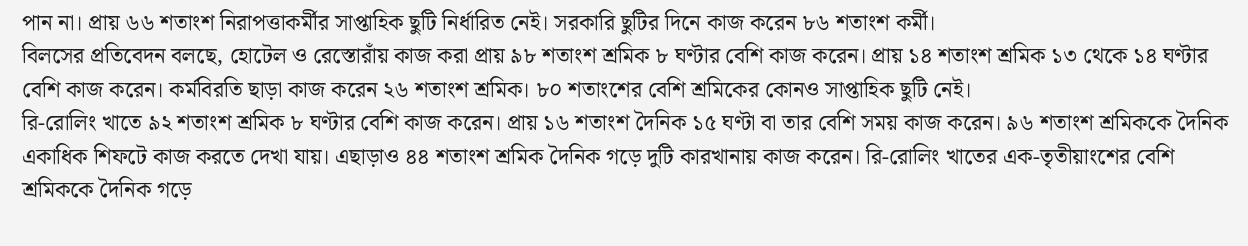পান না। প্রায় ৬৬ শতাংশ নিরাপত্তাকর্মীর সাপ্তাহিক ছুটি নির্ধারিত নেই। সরকারি ছুটির দিনে কাজ করেন ৮৬ শতাংশ কর্মী।
বিলসের প্রতিবেদন বলছে, হোটেল ও রেস্তোরাঁয় কাজ করা প্রায় ৯৮ শতাংশ শ্রমিক ৮ ঘণ্টার বেশি কাজ করেন। প্রায় ১৪ শতাংশ শ্রমিক ১৩ থেকে ১৪ ঘণ্টার বেশি কাজ করেন। কর্মবিরতি ছাড়া কাজ করেন ২৬ শতাংশ শ্রমিক। ৮০ শতাংশের বেশি শ্রমিকের কোনও সাপ্তাহিক ছুটি নেই।
রি-রোলিং খাতে ৯২ শতাংশ শ্রমিক ৮ ঘণ্টার বেশি কাজ করেন। প্রায় ১৬ শতাংশ দৈনিক ১৫ ঘণ্টা বা তার বেশি সময় কাজ করেন। ৯৬ শতাংশ শ্রমিককে দৈনিক একাধিক শিফটে কাজ করতে দেখা যায়। এছাড়াও ৪৪ শতাংশ শ্রমিক দৈনিক গড়ে দুটি কারখানায় কাজ করেন। রি-রোলিং খাতের এক-তৃতীয়াংশের বেশি শ্রমিককে দৈনিক গড়ে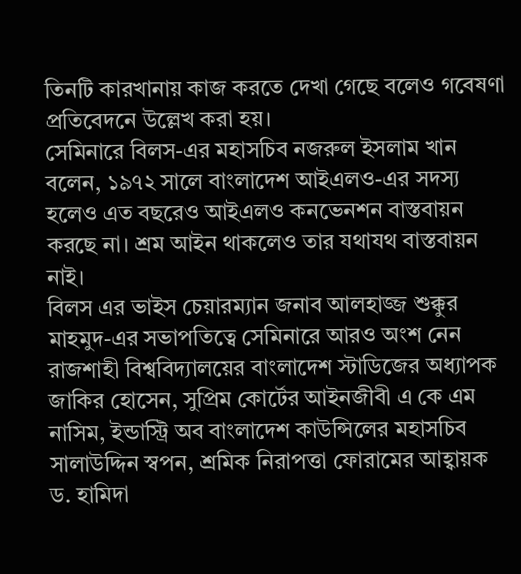তিনটি কারখানায় কাজ করতে দেখা গেছে বলেও গবেষণা প্রতিবেদনে উল্লেখ করা হয়।
সেমিনারে বিলস-এর মহাসচিব নজরুল ইসলাম খান বলেন, ১৯৭২ সালে বাংলাদেশ আইএলও-এর সদস্য হলেও এত বছরেও আইএলও কনভেনশন বাস্তবায়ন করছে না। শ্রম আইন থাকলেও তার যথাযথ বাস্তবায়ন নাই।
বিলস এর ভাইস চেয়ারম্যান জনাব আলহাজ্জ শুক্কুর মাহমুদ-এর সভাপতিত্বে সেমিনারে আরও অংশ নেন রাজশাহী বিশ্ববিদ্যালয়ের বাংলাদেশ স্টাডিজের অধ্যাপক জাকির হোসেন, সুপ্রিম কোর্টের আইনজীবী এ কে এম নাসিম, ইন্ডাস্ট্রি অব বাংলাদেশ কাউন্সিলের মহাসচিব সালাউদ্দিন স্বপন, শ্রমিক নিরাপত্তা ফোরামের আহ্বায়ক ড. হামিদা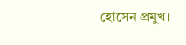হোসেন প্রমুখ।